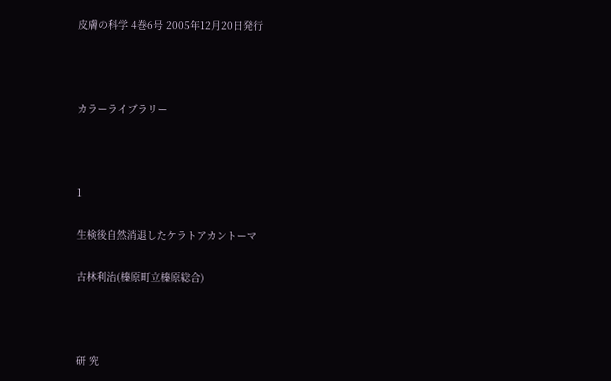皮膚の科学 4巻6号 2005年12月20日発行



カラーライブラリー



1

生検後自然消退したケラトアカントーマ

古林利治(榛原町立榛原総合)



研 究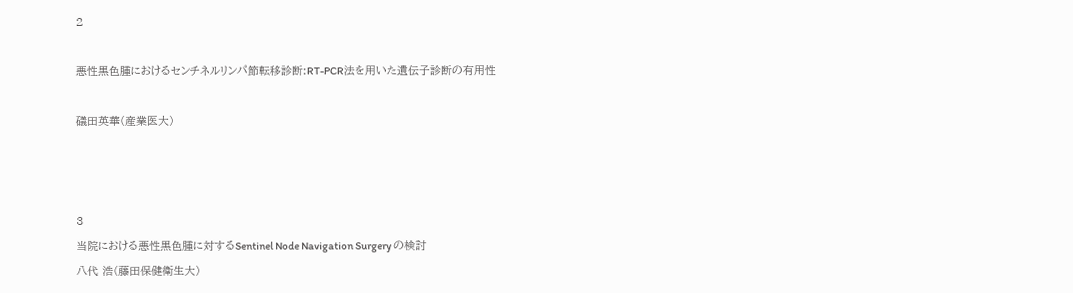2

悪性黒色腫におけるセンチネルリンパ節転移診断:RT-PCR法を用いた遺伝子診断の有用性

礒田英華(産業医大)



3
当院における悪性黒色腫に対するSentinel Node Navigation Surgery の検討
八代 浩(藤田保健衛生大)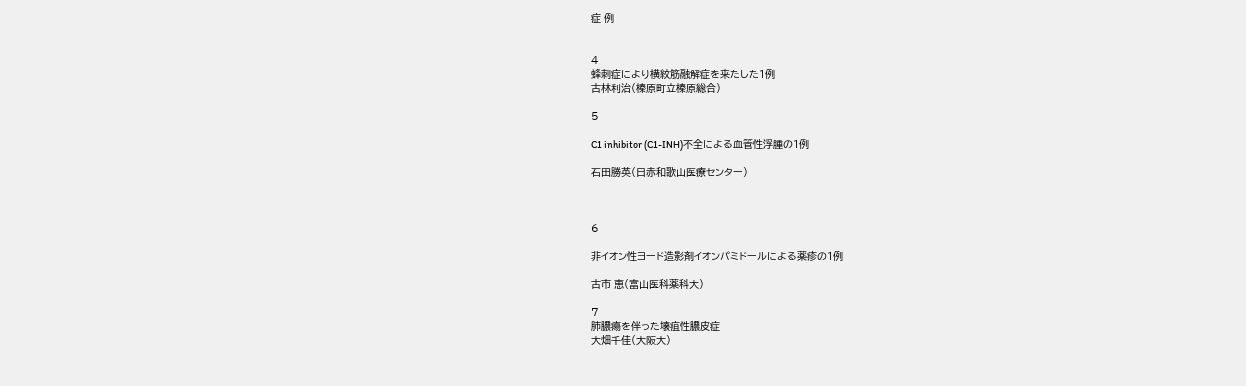症 例


4
蜂刺症により横紋筋融解症を来たした1例
古林利治(榛原町立榛原総合)

5

C1 inhibitor (C1-INH)不全による血管性浮腫の1例

石田勝英(日赤和歌山医療センター)



6

非イオン性ヨード造影剤イオンパミドールによる薬疹の1例

古市 恵(富山医科薬科大)

7
肺膿瘍を伴った壊疽性膿皮症
大畑千佳(大阪大)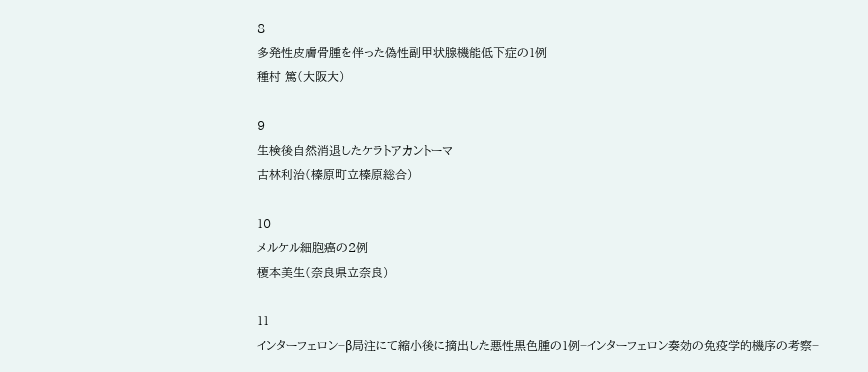8
多発性皮膚骨腫を伴った偽性副甲状腺機能低下症の1例
種村 篤(大阪大)

9
生検後自然消退したケラトアカントーマ
古林利治(榛原町立榛原総合)

10
メルケル細胞癌の2例
榎本美生(奈良県立奈良)

11
インターフェロン−β局注にて縮小後に摘出した悪性黒色腫の1例−インターフェロン奏効の免疫学的機序の考察−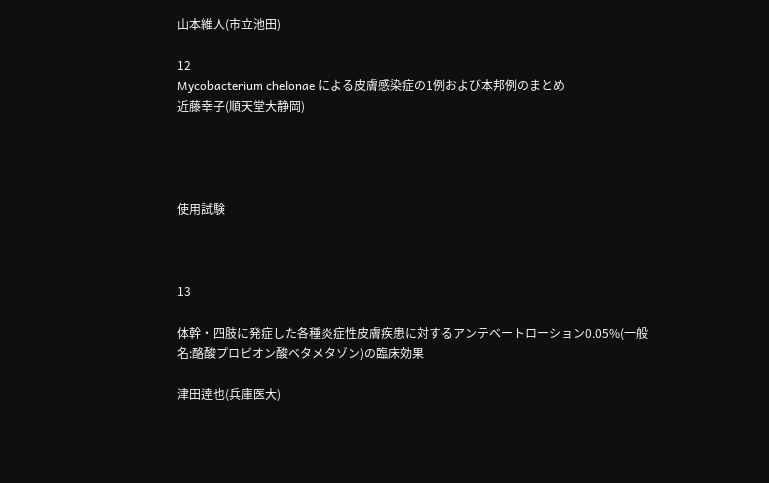山本維人(市立池田)

12
Mycobacterium chelonae による皮膚感染症の1例および本邦例のまとめ
近藤幸子(順天堂大静岡)




使用試験



13

体幹・四肢に発症した各種炎症性皮膚疾患に対するアンテベートローション0.05%(一般名:酪酸プロピオン酸ベタメタゾン)の臨床効果

津田逹也(兵庫医大)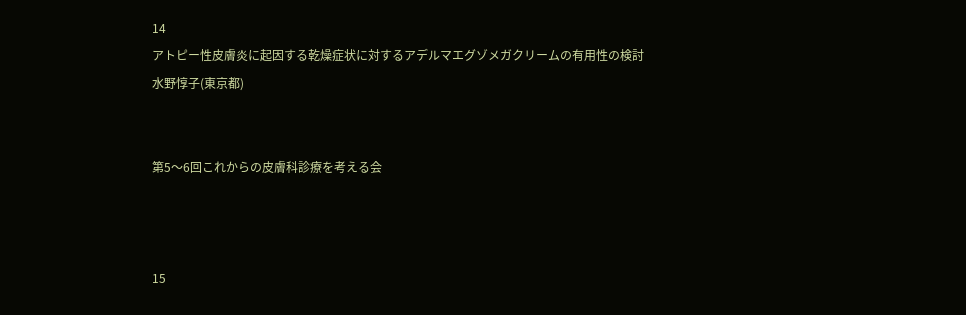14
アトピー性皮膚炎に起因する乾燥症状に対するアデルマエグゾメガクリームの有用性の検討
水野惇子(東京都)


第5〜6回これからの皮膚科診療を考える会



15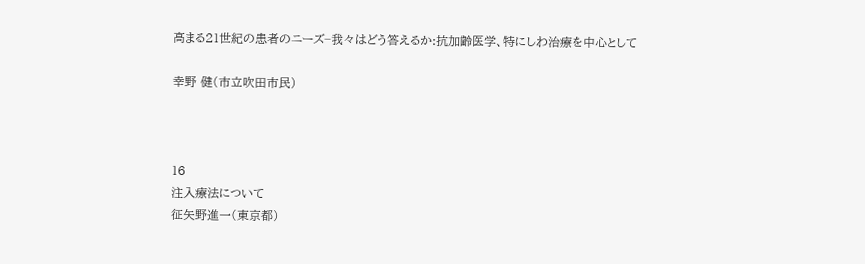高まる21世紀の患者のニーズ−我々はどう答えるか:抗加齢医学、特にしわ治療を中心として

幸野 健(市立吹田市民)



16
注入療法について
征矢野進一(東京都)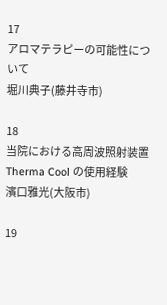17
アロマテラピーの可能性について
堀川典子(藤井寺市)

18
当院における高周波照射装置Therma Cool の使用経験
濱口雅光(大阪市)

19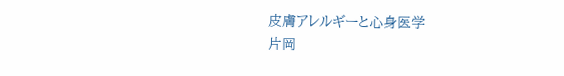皮膚アレルギーと心身医学
片岡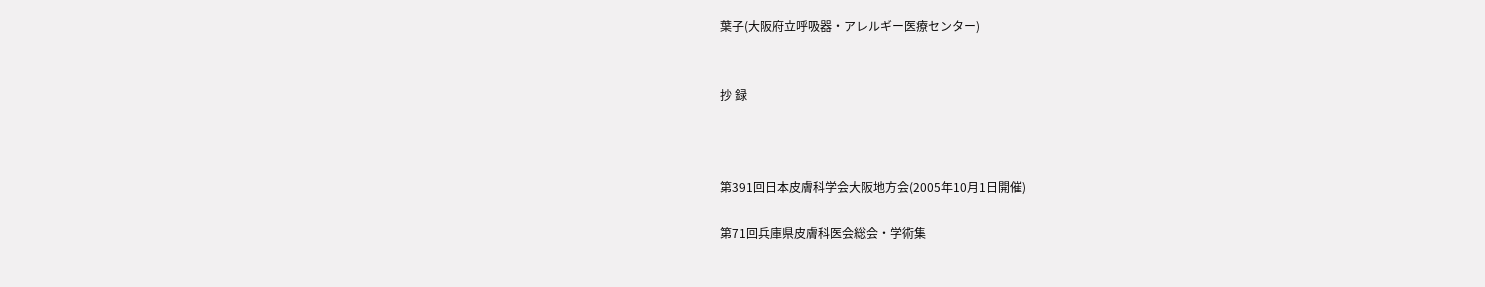葉子(大阪府立呼吸器・アレルギー医療センター)


抄 録



第391回日本皮膚科学会大阪地方会(2005年10月1日開催)

第71回兵庫県皮膚科医会総会・学術集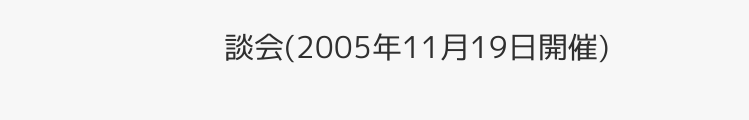談会(2005年11月19日開催)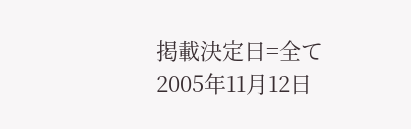掲載決定日=全て2005年11月12日